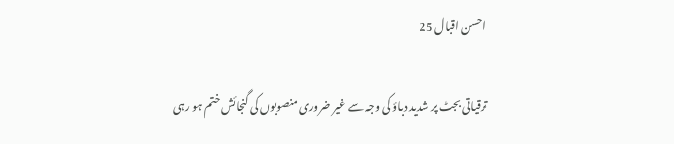احسن اقبال 25

ترقیاتی بجٹ پر شدید دباؤ کی وجہ سے غیر ضروری منصوبوں کی گنجائش ختم ہو رہی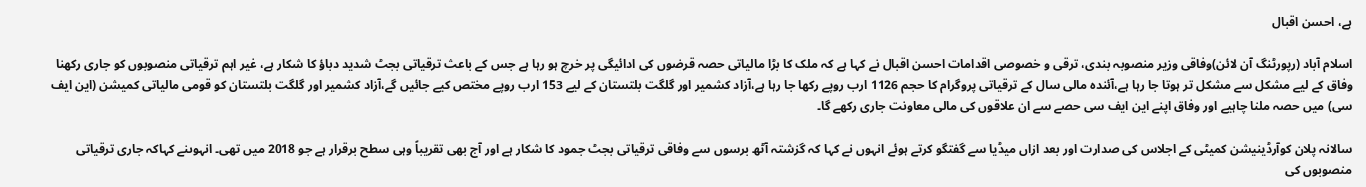ہے، احسن اقبال

اسلام آباد (رپورٹنگ آن لائن)وفاقی وزیر منصوبہ بندی، ترقی و خصوصی اقدامات احسن اقبال نے کہا ہے کہ ملک کا بڑا مالیاتی حصہ قرضوں کی ادائیگی پر خرچ ہو رہا ہے جس کے باعث ترقیاتی بجٹ شدید دباؤ کا شکار ہے، غیر اہم ترقیاتی منصوبوں کو جاری رکھنا وفاق کے لیے مشکل سے مشکل تر ہوتا جا رہا ہے،آئندہ مالی سال کے ترقیاتی پروگرام کا حجم 1126 ارب روپے رکھا جا رہا ہے،آزاد کشمیر اور گلگت بلتستان کے لیے 153 ارب روپے مختص کیے جائیں گے،آزاد کشمیر اور گلگت بلتستان کو قومی مالیاتی کمیشن (این ایف سی) میں حصہ ملنا چاہیے اور وفاق اپنے این ایف سی حصے سے ان علاقوں کی مالی معاونت جاری رکھے گا۔

سالانہ پلان کوآرڈینیشن کمیٹی کے اجلاس کی صدارت اور بعد ازاں میڈیا سے گفتگو کرتے ہوئے انہوں نے کہا کہ گزشتہ آٹھ برسوں سے وفاقی ترقیاتی بجٹ جمود کا شکار ہے اور آج بھی تقریباً وہی سطح برقرار ہے جو 2018 میں تھی۔ انہوںنے کہاکہ جاری ترقیاتی منصوبوں کی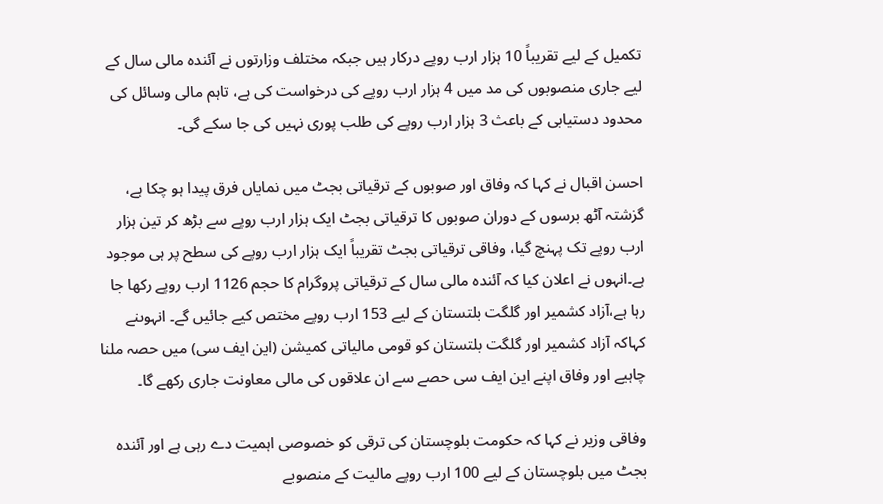تکمیل کے لیے تقریباً 10 ہزار ارب روپے درکار ہیں جبکہ مختلف وزارتوں نے آئندہ مالی سال کے لیے جاری منصوبوں کی مد میں 4 ہزار ارب روپے کی درخواست کی ہے، تاہم مالی وسائل کی محدود دستیابی کے باعث 3 ہزار ارب روپے کی طلب پوری نہیں کی جا سکے گی۔

احسن اقبال نے کہا کہ وفاق اور صوبوں کے ترقیاتی بجٹ میں نمایاں فرق پیدا ہو چکا ہے، گزشتہ آٹھ برسوں کے دوران صوبوں کا ترقیاتی بجٹ ایک ہزار ارب روپے سے بڑھ کر تین ہزار ارب روپے تک پہنچ گیا، وفاقی ترقیاتی بجٹ تقریباً ایک ہزار ارب روپے کی سطح پر ہی موجود ہے۔انہوں نے اعلان کیا کہ آئندہ مالی سال کے ترقیاتی پروگرام کا حجم 1126 ارب روپے رکھا جا رہا ہے،آزاد کشمیر اور گلگت بلتستان کے لیے 153 ارب روپے مختص کیے جائیں گے۔ انہوںنے کہاکہ آزاد کشمیر اور گلگت بلتستان کو قومی مالیاتی کمیشن (این ایف سی) میں حصہ ملنا چاہیے اور وفاق اپنے این ایف سی حصے سے ان علاقوں کی مالی معاونت جاری رکھے گا۔

وفاقی وزیر نے کہا کہ حکومت بلوچستان کی ترقی کو خصوصی اہمیت دے رہی ہے اور آئندہ بجٹ میں بلوچستان کے لیے 100 ارب روپے مالیت کے منصوبے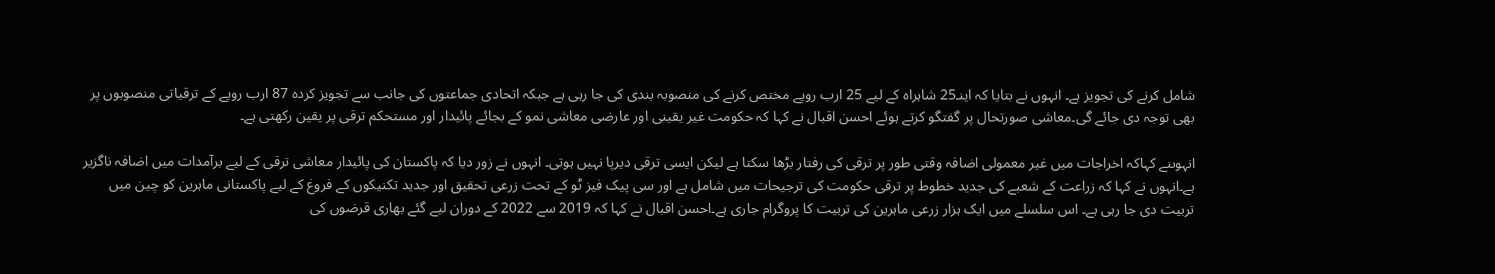شامل کرنے کی تجویز ہے۔ انہوں نے بتایا کہ اینـ25 شاہراہ کے لیے 25 ارب روپے مختص کرنے کی منصوبہ بندی کی جا رہی ہے جبکہ اتحادی جماعتوں کی جانب سے تجویز کردہ 87 ارب روپے کے ترقیاتی منصوبوں پر بھی توجہ دی جائے گی۔معاشی صورتحال پر گفتگو کرتے ہوئے احسن اقبال نے کہا کہ حکومت غیر یقینی اور عارضی معاشی نمو کے بجائے پائیدار اور مستحکم ترقی پر یقین رکھتی ہے۔

انہوںنے کہاکہ اخراجات میں غیر معمولی اضافہ وقتی طور پر ترقی کی رفتار بڑھا سکتا ہے لیکن ایسی ترقی دیرپا نہیں ہوتی۔ انہوں نے زور دیا کہ پاکستان کی پائیدار معاشی ترقی کے لیے برآمدات میں اضافہ ناگزیر ہے۔انہوں نے کہا کہ زراعت کے شعبے کی جدید خطوط پر ترقی حکومت کی ترجیحات میں شامل ہے اور سی پیک فیز ٹو کے تحت زرعی تحقیق اور جدید تکنیکوں کے فروغ کے لیے پاکستانی ماہرین کو چین میں تربیت دی جا رہی ہے۔ اس سلسلے میں ایک ہزار زرعی ماہرین کی تربیت کا پروگرام جاری ہے۔احسن اقبال نے کہا کہ 2019 سے 2022 کے دوران لیے گئے بھاری قرضوں کی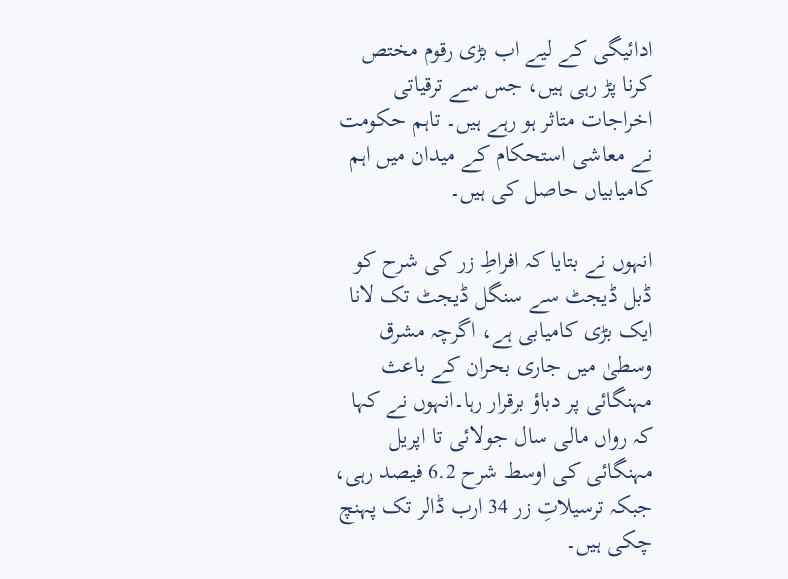ادائیگی کے لیے اب بڑی رقوم مختص کرنا پڑ رہی ہیں، جس سے ترقیاتی اخراجات متاثر ہو رہے ہیں۔ تاہم حکومت نے معاشی استحکام کے میدان میں اہم کامیابیاں حاصل کی ہیں۔

انہوں نے بتایا کہ افراطِ زر کی شرح کو ڈبل ڈیجٹ سے سنگل ڈیجٹ تک لانا ایک بڑی کامیابی ہے، اگرچہ مشرق وسطیٰ میں جاری بحران کے باعث مہنگائی پر دباؤ برقرار رہا۔انہوں نے کہا کہ رواں مالی سال جولائی تا اپریل مہنگائی کی اوسط شرح 6.2 فیصد رہی، جبکہ ترسیلاتِ زر 34 ارب ڈالر تک پہنچ چکی ہیں۔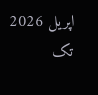اپریل 2026 تک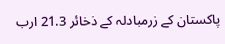پاکستان کے زرمبادلہ کے ذخائر 21.3 ارب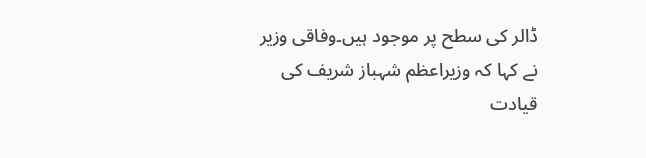ڈالر کی سطح پر موجود ہیں۔وفاقی وزیر نے کہا کہ وزیراعظم شہباز شریف کی قیادت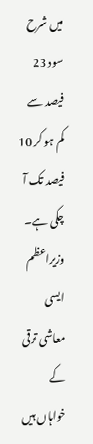میں شرح سود 23 فیصد سے کم ہو کر 10 فیصد تک آ چکی ہے۔ وزیراعظم ایسی معاشی ترقی کے خواہاں ہیں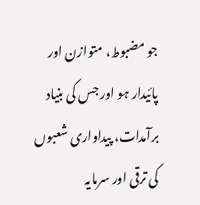جو مضبوط، متوازن اور پائیدار ہو اور جس کی بنیاد برآمدات، پیداواری شعبوں کی ترقی اور سرمایہ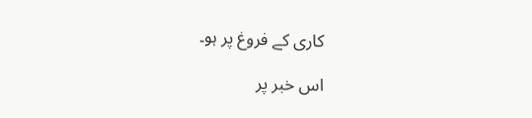کاری کے فروغ پر ہو۔

اس خبر پر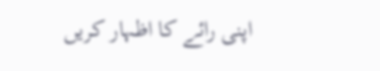اپنی رائے کا اظہار کریں